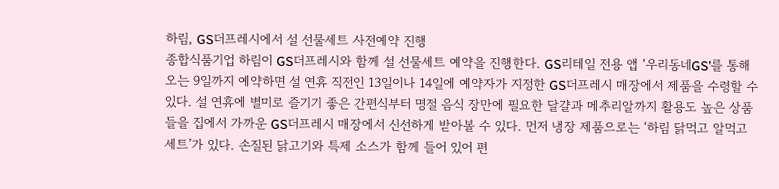하림, GS더프레시에서 설 선물세트 사전예약 진행
종합식품기업 하림이 GS더프레시와 함께 설 선물세트 예약을 진행한다. GS리테일 전용 앱 ‘우리동네GS’를 통해 오는 9일까지 예약하면 설 연휴 직전인 13일이나 14일에 예약자가 지정한 GS더프레시 매장에서 제품을 수령할 수 있다. 설 연휴에 별미로 즐기기 좋은 간편식부터 명절 음식 장만에 필요한 달걀과 메추리알까지 활용도 높은 상품들을 집에서 가까운 GS더프레시 매장에서 신선하게 받아볼 수 있다. 먼저 냉장 제품으로는 ‘하림 닭먹고 알먹고 세트’가 있다. 손질된 닭고기와 특제 소스가 함께 들어 있어 편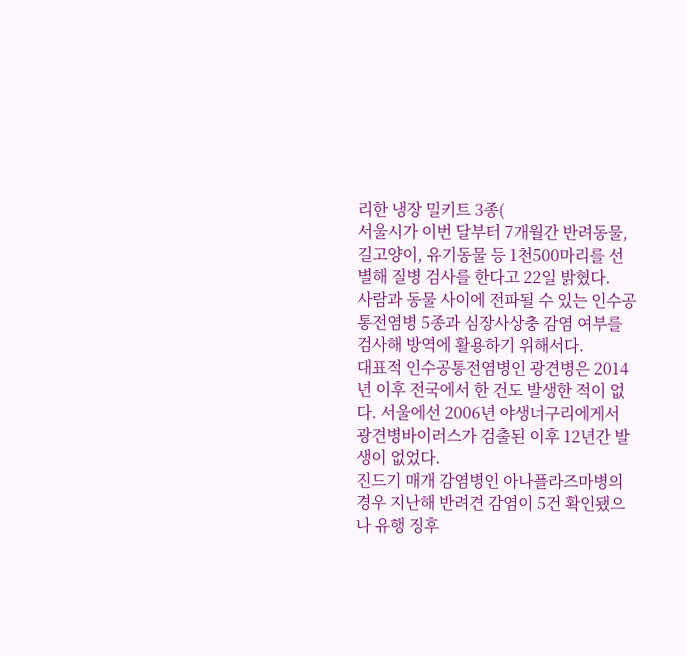리한 냉장 밀키트 3종(
서울시가 이번 달부터 7개월간 반려동물, 길고양이, 유기동물 등 1천500마리를 선별해 질병 검사를 한다고 22일 밝혔다.
사람과 동물 사이에 전파될 수 있는 인수공통전염병 5종과 심장사상충 감염 여부를 검사해 방역에 활용하기 위해서다.
대표적 인수공통전염병인 광견병은 2014년 이후 전국에서 한 건도 발생한 적이 없다. 서울에선 2006년 야생너구리에게서 광견병바이러스가 검출된 이후 12년간 발생이 없었다.
진드기 매개 감염병인 아나플라즈마병의 경우 지난해 반려견 감염이 5건 확인됐으나 유행 징후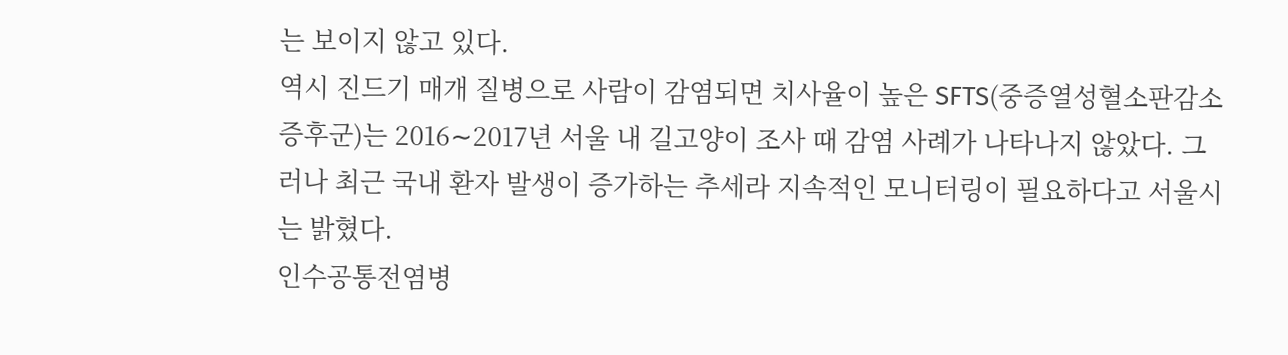는 보이지 않고 있다.
역시 진드기 매개 질병으로 사람이 감염되면 치사율이 높은 SFTS(중증열성혈소판감소증후군)는 2016∼2017년 서울 내 길고양이 조사 때 감염 사례가 나타나지 않았다. 그러나 최근 국내 환자 발생이 증가하는 추세라 지속적인 모니터링이 필요하다고 서울시는 밝혔다.
인수공통전염병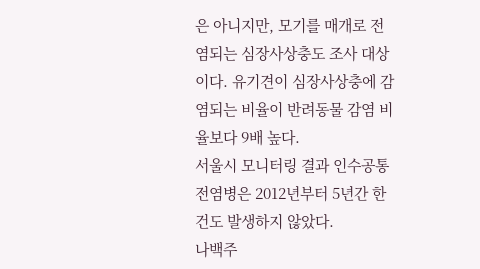은 아니지만, 모기를 매개로 전염되는 심장사상충도 조사 대상이다. 유기견이 심장사상충에 감염되는 비율이 반려동물 감염 비율보다 9배 높다.
서울시 모니터링 결과 인수공통전염병은 2012년부터 5년간 한 건도 발생하지 않았다.
나백주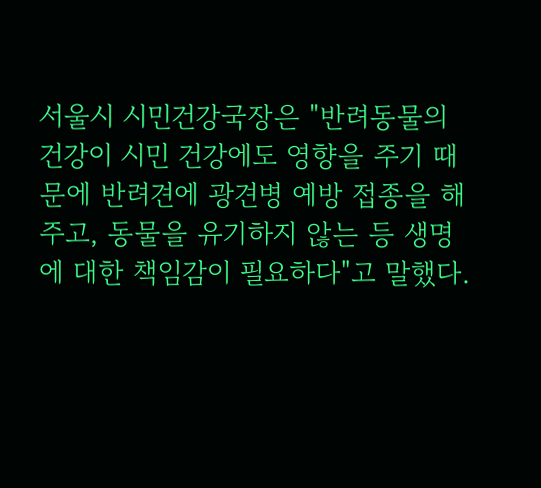서울시 시민건강국장은 "반려동물의 건강이 시민 건강에도 영향을 주기 때문에 반려견에 광견병 예방 접종을 해주고, 동물을 유기하지 않는 등 생명에 대한 책임감이 필요하다"고 말했다.